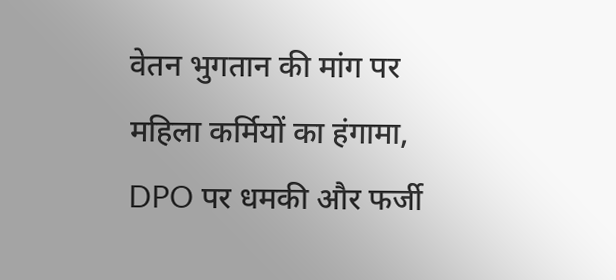वेतन भुगतान की मांग पर महिला कर्मियों का हंगामा, DPO पर धमकी और फर्जी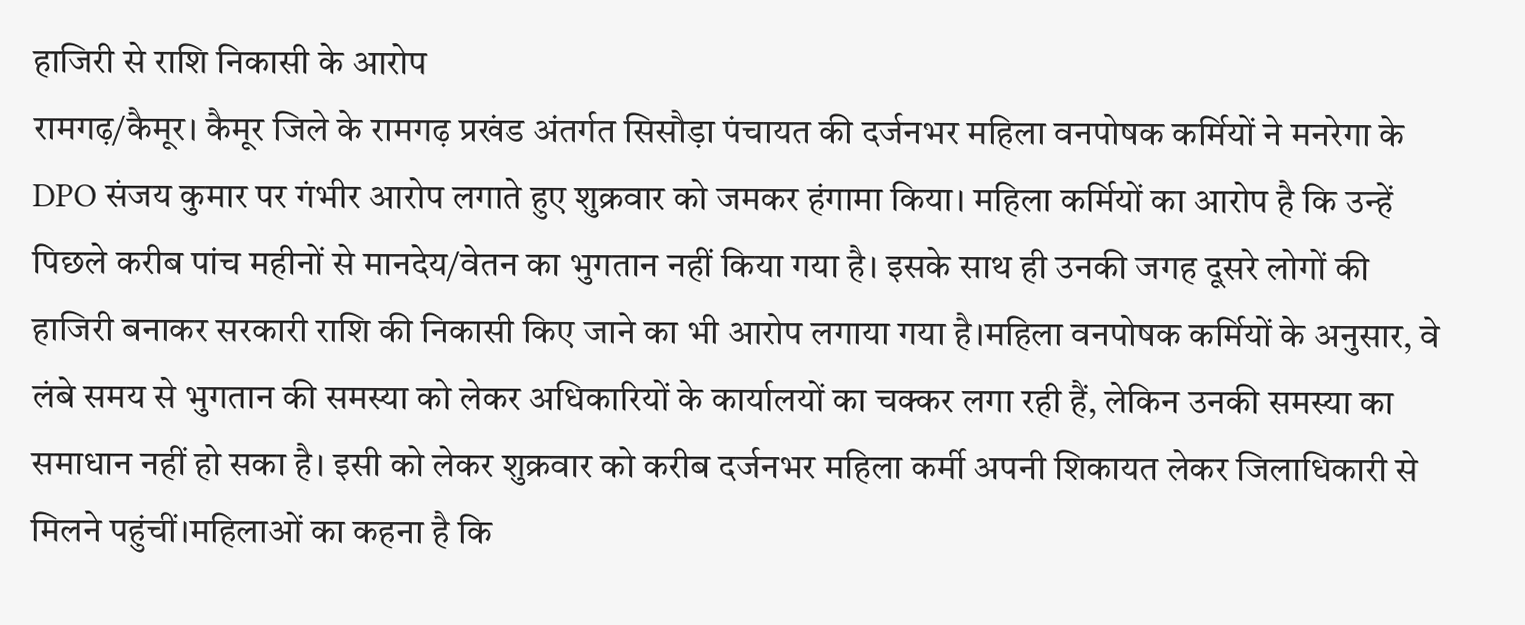हाजिरी से राशि निकासी के आरोप
रामगढ़/कैमूर। कैमूर जिले के रामगढ़ प्रखंड अंतर्गत सिसौड़ा पंचायत की दर्जनभर महिला वनपोषक कर्मियों ने मनरेगा के DPO संजय कुमार पर गंभीर आरोप लगाते हुए शुक्रवार को जमकर हंगामा किया। महिला कर्मियों का आरोप है कि उन्हें पिछले करीब पांच महीनों से मानदेय/वेतन का भुगतान नहीं किया गया है। इसके साथ ही उनकी जगह दूसरे लोगों की हाजिरी बनाकर सरकारी राशि की निकासी किए जाने का भी आरोप लगाया गया है।महिला वनपोषक कर्मियों के अनुसार, वे लंबे समय से भुगतान की समस्या को लेकर अधिकारियों के कार्यालयों का चक्कर लगा रही हैं, लेकिन उनकी समस्या का समाधान नहीं हो सका है। इसी को लेकर शुक्रवार को करीब दर्जनभर महिला कर्मी अपनी शिकायत लेकर जिलाधिकारी से मिलने पहुंचीं।महिलाओं का कहना है कि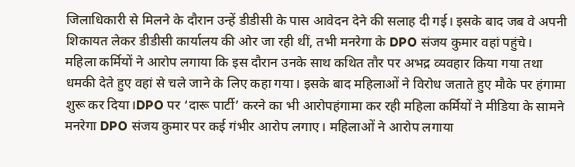जिलाधिकारी से मिलने के दौरान उन्हें डीडीसी के पास आवेदन देने की सलाह दी गई। इसके बाद जब वे अपनी शिकायत लेकर डीडीसी कार्यालय की ओर जा रही थीं, तभी मनरेगा के DPO संजय कुमार वहां पहुंचे।
महिला कर्मियों ने आरोप लगाया कि इस दौरान उनके साथ कथित तौर पर अभद्र व्यवहार किया गया तथा धमकी देते हुए वहां से चले जाने के लिए कहा गया। इसके बाद महिलाओं ने विरोध जताते हुए मौके पर हंगामा शुरू कर दिया।DPO पर ‘दारू पार्टी’ करने का भी आरोपहंगामा कर रही महिला कर्मियों ने मीडिया के सामने मनरेगा DPO संजय कुमार पर कई गंभीर आरोप लगाए। महिलाओं ने आरोप लगाया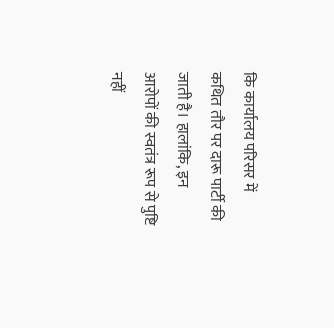कि कार्यालय परिसर में कथित तौर पर दारू पार्टी की जाती है। हालांकि, इन आरोपों की स्वतंत्र रूप से पुष्टि नहीं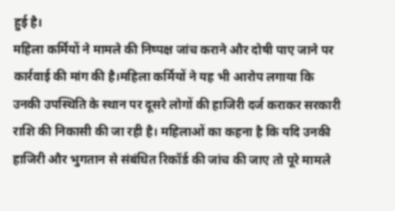हुई है।
महिला कर्मियों ने मामले की निष्पक्ष जांच कराने और दोषी पाए जाने पर कार्रवाई की मांग की है।महिला कर्मियों ने यह भी आरोप लगाया कि उनकी उपस्थिति के स्थान पर दूसरे लोगों की हाजिरी दर्ज कराकर सरकारी राशि की निकासी की जा रही है। महिलाओं का कहना है कि यदि उनकी हाजिरी और भुगतान से संबंधित रिकॉर्ड की जांच की जाए तो पूरे मामले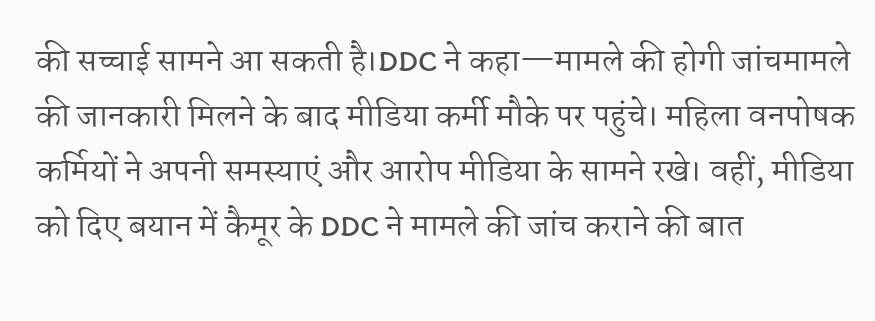की सच्चाई सामने आ सकती है।DDC ने कहा—मामले की होगी जांचमामले की जानकारी मिलने के बाद मीडिया कर्मी मौके पर पहुंचे। महिला वनपोषक कर्मियों ने अपनी समस्याएं और आरोप मीडिया के सामने रखे। वहीं, मीडिया को दिए बयान में कैमूर के DDC ने मामले की जांच कराने की बात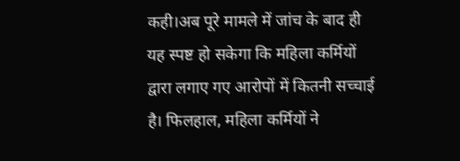कही।अब पूरे मामले में जांच के बाद ही यह स्पष्ट हो सकेगा कि महिला कर्मियों द्वारा लगाए गए आरोपों में कितनी सच्चाई है। फिलहाल, महिला कर्मियों ने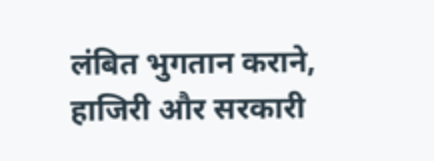लंबित भुगतान कराने, हाजिरी और सरकारी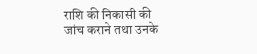राशि की निकासी की जांच कराने तथा उनके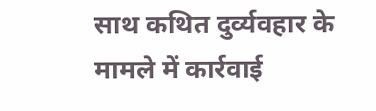साथ कथित दुर्व्यवहार के मामले में कार्रवाई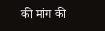की मांग की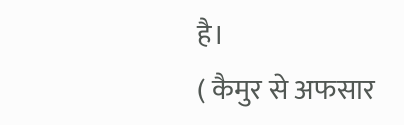है।
( कैमुर से अफसार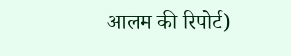आलम की रिपोर्ट)